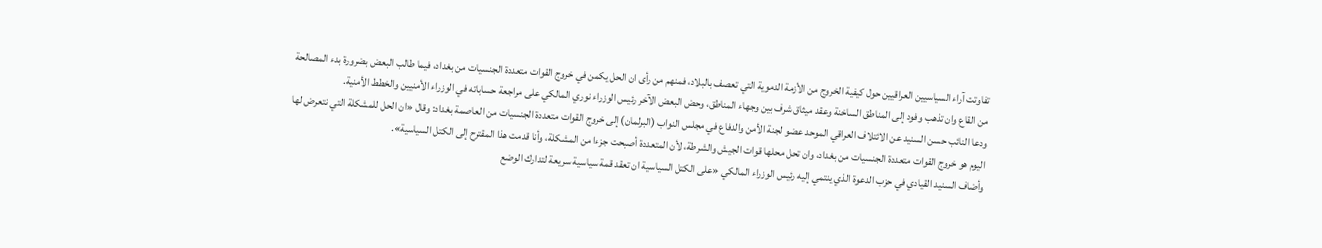تفاوتت آراء السياسيين العراقيين حول كيفية الخروج من الأزمة الدموية التي تعصف بالبلاد، فمنهم من رأى ان الحل يكمن في خروج القوات متعددة الجنسيات من بغداد، فيما طالب البعض بضرورة بدء المصالحة من القاع وان تذهب وفود إلى المناطق الساخنة وعقد ميثاق شرف بين وجهاء المناطق، وحض البعض الآخر رئيس الوزراء نوري المالكي على مراجعة حساباته في الوزراء الأمنيين والخطط الأمنية.
ودعا النائب حسن السنيد عن الائتلاف العراقي الموحد عضو لجنة الأمن والدفاع في مجلس النواب (البرلمان) إلى خروج القوات متعددة الجنسيات من العاصمة بغداد: وقال «ان الحل للمشكلة التي نتعرض لها اليوم هو خروج القوات متعددة الجنسيات من بغداد، وان تحل محلها قوات الجيش والشرطة، لأن المتعددة أصبحت جزءا من المشكلة، وأنا قدمت هذا المقترح إلى الكتل السياسية».
وأضاف السنيد القيادي في حزب الدعوة الذي ينتمي إليه رئيس الوزراء المالكي «على الكتل السياسية ان تعقد قمة سياسية سريعة لتدارك الوضع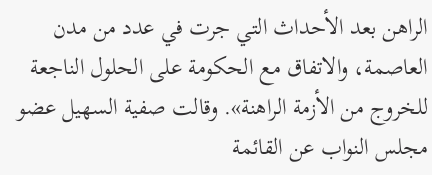الراهن بعد الأحداث التي جرت في عدد من مدن العاصمة، والاتفاق مع الحكومة على الحلول الناجعة للخروج من الأزمة الراهنة». وقالت صفية السهيل عضو مجلس النواب عن القائمة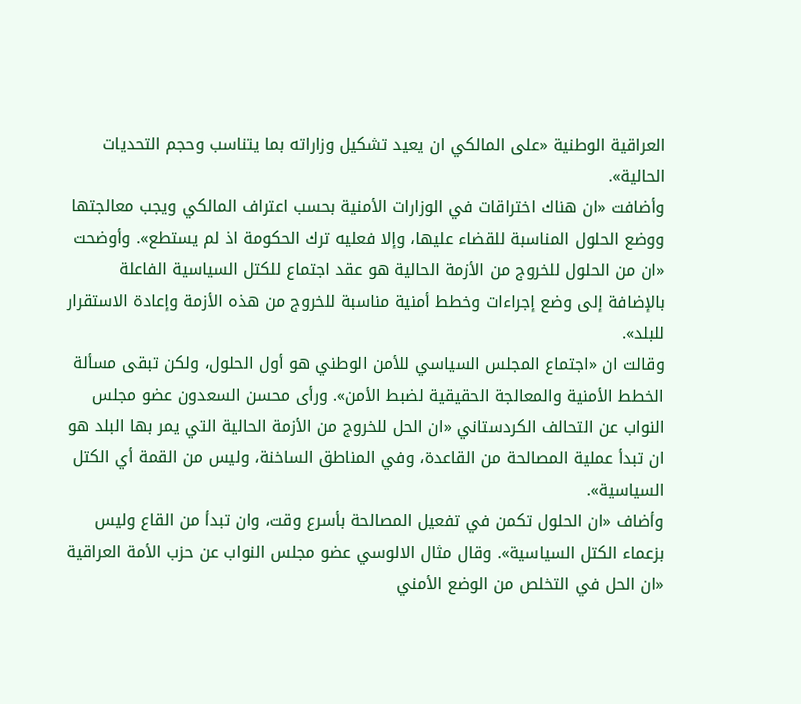العراقية الوطنية «على المالكي ان يعيد تشكيل وزاراته بما يتناسب وحجم التحديات الحالية».
وأضافت «ان هناك اختراقات في الوزارات الأمنية بحسب اعتراف المالكي ويجب معالجتها ووضع الحلول المناسبة للقضاء عليها، وإلا فعليه ترك الحكومة اذ لم يستطع». وأوضحت «ان من الحلول للخروج من الأزمة الحالية هو عقد اجتماع للكتل السياسية الفاعلة بالإضافة إلى وضع إجراءات وخطط أمنية مناسبة للخروج من هذه الأزمة وإعادة الاستقرار للبلد».
وقالت ان «اجتماع المجلس السياسي للأمن الوطني هو أول الحلول، ولكن تبقى مسألة الخطط الأمنية والمعالجة الحقيقية لضبط الأمن». ورأى محسن السعدون عضو مجلس النواب عن التحالف الكردستاني «ان الحل للخروج من الأزمة الحالية التي يمر بها البلد هو ان تبدأ عملية المصالحة من القاعدة، وفي المناطق الساخنة، وليس من القمة أي الكتل السياسية».
وأضاف «ان الحلول تكمن في تفعيل المصالحة بأسرع وقت، وان تبدأ من القاع وليس بزعماء الكتل السياسية». وقال مثال الالوسي عضو مجلس النواب عن حزب الأمة العراقية «ان الحل في التخلص من الوضع الأمني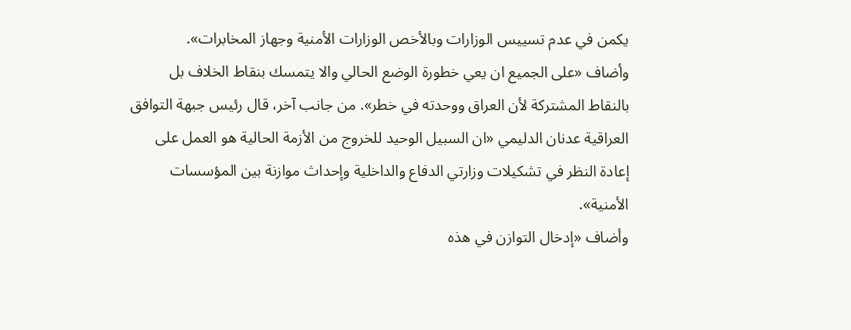يكمن في عدم تسييس الوزارات وبالأخص الوزارات الأمنية وجهاز المخابرات».
وأضاف «على الجميع ان يعي خطورة الوضع الحالي والا يتمسك بنقاط الخلاف بل بالنقاط المشتركة لأن العراق ووحدته في خطر». من جانب آخر، قال رئيس جبهة التوافق العراقية عدنان الدليمي «ان السبيل الوحيد للخروج من الأزمة الحالية هو العمل على إعادة النظر في تشكيلات وزارتي الدفاع والداخلية وإحداث موازنة بين المؤسسات الأمنية».
وأضاف «إدخال التوازن في هذه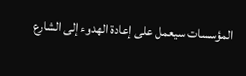المؤسسات سيعمل على إعادة الهدوء إلى الشارع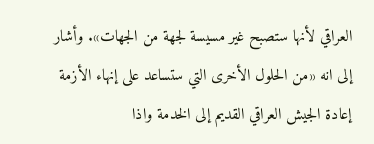العراقي لأنها ستصبح غير مسيسة لجهة من الجهات». وأشار إلى انه «من الحلول الأخرى التي ستساعد على إنهاء الأزمة إعادة الجيش العراقي القديم إلى الخدمة واذا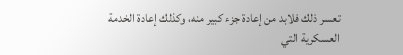تعسر ذلك فلابد من إعادة جزء كبير منه، وكذلك إعادة الخدمة العسكرية التي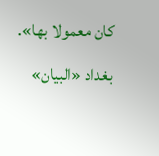كان معمولا بها».
بغداد «البيان»